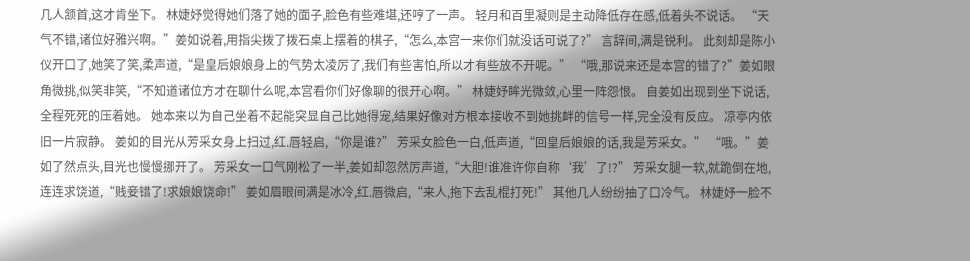几人颔首,这才肯坐下。 林婕妤觉得她们落了她的面子,脸色有些难堪,还哼了一声。 轻月和百里凝则是主动降低存在感,低着头不说话。 “天气不错,诸位好雅兴啊。”姜如说着,用指尖拨了拨石桌上摆着的棋子,“怎么,本宫一来你们就没话可说了?” 言辞间,满是锐利。 此刻却是陈小仪开口了,她笑了笑,柔声道,“是皇后娘娘身上的气势太凌厉了,我们有些害怕,所以才有些放不开呢。” “哦,那说来还是本宫的错了?”姜如眼角微挑,似笑非笑,“不知道诸位方才在聊什么呢,本宫看你们好像聊的很开心啊。” 林婕妤眸光微敛,心里一阵怨恨。 自姜如出现到坐下说话,全程死死的压着她。 她本来以为自己坐着不起能突显自己比她得宠,结果好像对方根本接收不到她挑衅的信号一样,完全没有反应。 凉亭内依旧一片寂静。 姜如的目光从芳采女身上扫过,红.唇轻启,“你是谁?” 芳采女脸色一白,低声道,“回皇后娘娘的话,我是芳采女。” “哦。”姜如了然点头,目光也慢慢挪开了。 芳采女一口气刚松了一半,姜如却忽然厉声道,“大胆!谁准许你自称‘我’了!?” 芳采女腿一软,就跪倒在地,连连求饶道,“贱妾错了!求娘娘饶命!” 姜如眉眼间满是冰冷,红.唇微启,“来人,拖下去乱棍打死!” 其他几人纷纷抽了口冷气。 林婕妤一脸不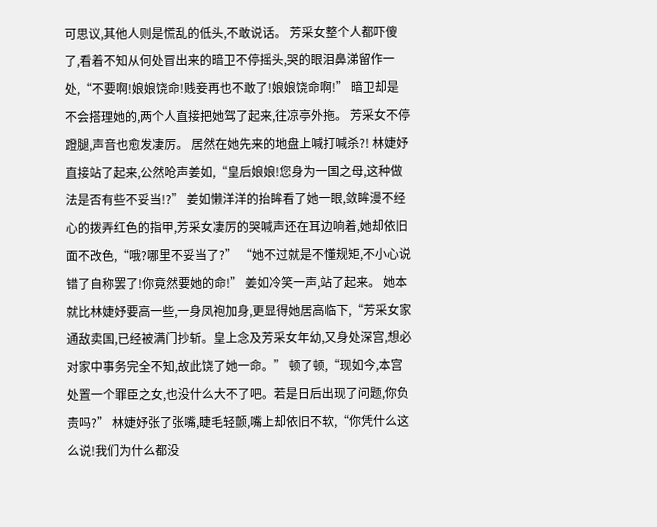可思议,其他人则是慌乱的低头,不敢说话。 芳采女整个人都吓傻了,看着不知从何处冒出来的暗卫不停摇头,哭的眼泪鼻涕留作一处,“不要啊!娘娘饶命!贱妾再也不敢了!娘娘饶命啊!” 暗卫却是不会搭理她的,两个人直接把她驾了起来,往凉亭外拖。 芳采女不停蹬腿,声音也愈发凄厉。 居然在她先来的地盘上喊打喊杀?! 林婕妤直接站了起来,公然呛声姜如,“皇后娘娘!您身为一国之母,这种做法是否有些不妥当!?” 姜如懒洋洋的抬眸看了她一眼,敛眸漫不经心的拨弄红色的指甲,芳采女凄厉的哭喊声还在耳边响着,她却依旧面不改色,“哦?哪里不妥当了?” “她不过就是不懂规矩,不小心说错了自称罢了!你竟然要她的命!” 姜如冷笑一声,站了起来。 她本就比林婕妤要高一些,一身凤袍加身,更显得她居高临下,“芳采女家通敌卖国,已经被满门抄斩。皇上念及芳采女年幼,又身处深宫,想必对家中事务完全不知,故此饶了她一命。” 顿了顿,“现如今,本宫处置一个罪臣之女,也没什么大不了吧。若是日后出现了问题,你负责吗?” 林婕妤张了张嘴,睫毛轻颤,嘴上却依旧不软,“你凭什么这么说!我们为什么都没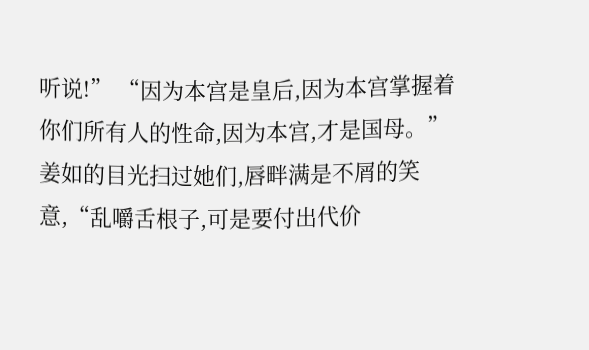听说!” “因为本宫是皇后,因为本宫掌握着你们所有人的性命,因为本宫,才是国母。”姜如的目光扫过她们,唇畔满是不屑的笑意,“乱嚼舌根子,可是要付出代价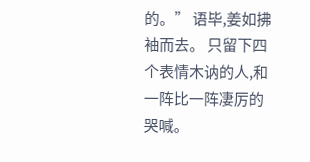的。” 语毕,姜如拂袖而去。 只留下四个表情木讷的人,和一阵比一阵凄厉的哭喊。